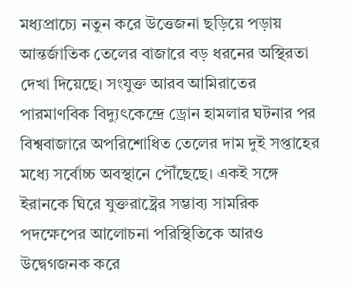মধ্যপ্রাচ্যে নতুন করে উত্তেজনা ছড়িয়ে পড়ায় আন্তর্জাতিক তেলের বাজারে বড় ধরনের অস্থিরতা দেখা দিয়েছে। সংযুক্ত আরব আমিরাতের পারমাণবিক বিদ্যুৎকেন্দ্রে ড্রোন হামলার ঘটনার পর বিশ্ববাজারে অপরিশোধিত তেলের দাম দুই সপ্তাহের মধ্যে সর্বোচ্চ অবস্থানে পৌঁছেছে। একই সঙ্গে ইরানকে ঘিরে যুক্তরাষ্ট্রের সম্ভাব্য সামরিক পদক্ষেপের আলোচনা পরিস্থিতিকে আরও উদ্বেগজনক করে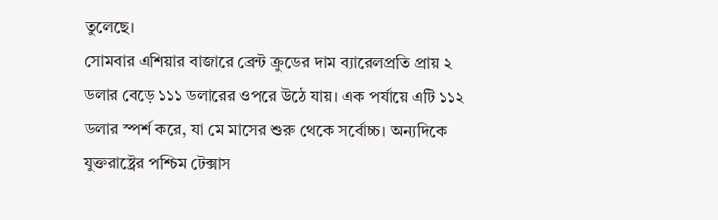তুলেছে।
সোমবার এশিয়ার বাজারে ব্রেন্ট ক্রুডের দাম ব্যারেলপ্রতি প্রায় ২ ডলার বেড়ে ১১১ ডলারের ওপরে উঠে যায়। এক পর্যায়ে এটি ১১২ ডলার স্পর্শ করে, যা মে মাসের শুরু থেকে সর্বোচ্চ। অন্যদিকে যুক্তরাষ্ট্রের পশ্চিম টেক্সাস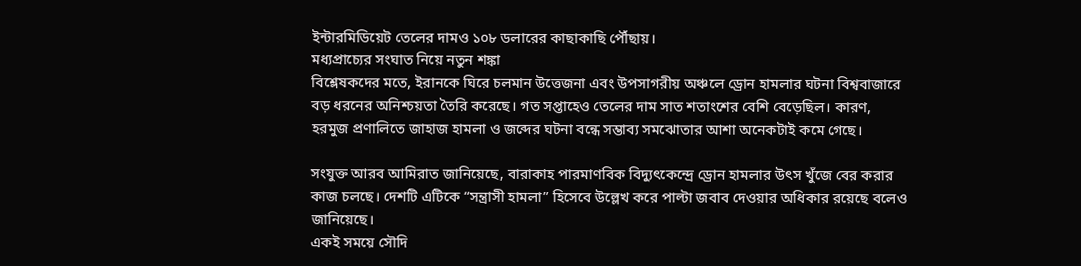ইন্টারমিডিয়েট তেলের দামও ১০৮ ডলারের কাছাকাছি পৌঁছায়।
মধ্যপ্রাচ্যের সংঘাত নিয়ে নতুন শঙ্কা
বিশ্লেষকদের মতে, ইরানকে ঘিরে চলমান উত্তেজনা এবং উপসাগরীয় অঞ্চলে ড্রোন হামলার ঘটনা বিশ্ববাজারে বড় ধরনের অনিশ্চয়তা তৈরি করেছে। গত সপ্তাহেও তেলের দাম সাত শতাংশের বেশি বেড়েছিল। কারণ, হরমুজ প্রণালিতে জাহাজ হামলা ও জব্দের ঘটনা বন্ধে সম্ভাব্য সমঝোতার আশা অনেকটাই কমে গেছে।

সংযুক্ত আরব আমিরাত জানিয়েছে, বারাকাহ পারমাণবিক বিদ্যুৎকেন্দ্রে ড্রোন হামলার উৎস খুঁজে বের করার কাজ চলছে। দেশটি এটিকে “সন্ত্রাসী হামলা” হিসেবে উল্লেখ করে পাল্টা জবাব দেওয়ার অধিকার রয়েছে বলেও জানিয়েছে।
একই সময়ে সৌদি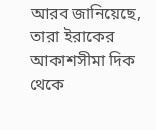আরব জানিয়েছে, তারা ইরাকের আকাশসীমা দিক থেকে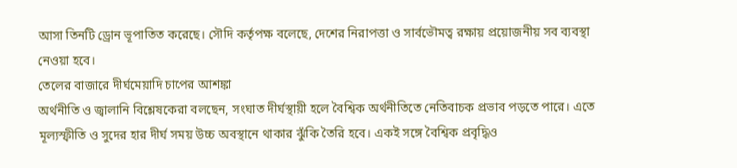আসা তিনটি ড্রোন ভূপাতিত করেছে। সৌদি কর্তৃপক্ষ বলেছে, দেশের নিরাপত্তা ও সার্বভৌমত্ব রক্ষায় প্রয়োজনীয় সব ব্যবস্থা নেওয়া হবে।
তেলের বাজারে দীর্ঘমেয়াদি চাপের আশঙ্কা
অর্থনীতি ও জ্বালানি বিশ্লেষকেরা বলছেন, সংঘাত দীর্ঘস্থায়ী হলে বৈশ্বিক অর্থনীতিতে নেতিবাচক প্রভাব পড়তে পারে। এতে মূল্যস্ফীতি ও সুদের হার দীর্ঘ সময় উচ্চ অবস্থানে থাকার ঝুঁকি তৈরি হবে। একই সঙ্গে বৈশ্বিক প্রবৃদ্ধিও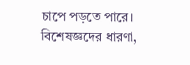চাপে পড়তে পারে।
বিশেষজ্ঞদের ধারণা,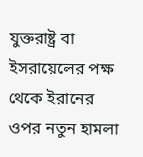যুক্তরাষ্ট্র বা ইসরায়েলের পক্ষ থেকে ইরানের ওপর নতুন হামলা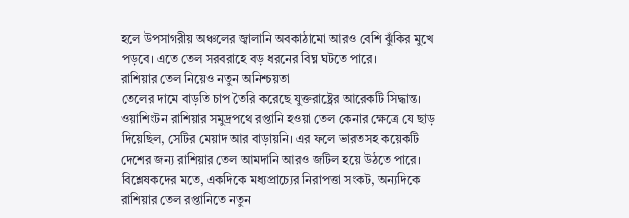হলে উপসাগরীয় অঞ্চলের জ্বালানি অবকাঠামো আরও বেশি ঝুঁকির মুখে পড়বে। এতে তেল সরবরাহে বড় ধরনের বিঘ্ন ঘটতে পারে।
রাশিয়ার তেল নিয়েও নতুন অনিশ্চয়তা
তেলের দামে বাড়তি চাপ তৈরি করেছে যুক্তরাষ্ট্রের আরেকটি সিদ্ধান্ত। ওয়াশিংটন রাশিয়ার সমুদ্রপথে রপ্তানি হওয়া তেল কেনার ক্ষেত্রে যে ছাড় দিয়েছিল, সেটির মেয়াদ আর বাড়ায়নি। এর ফলে ভারতসহ কয়েকটি দেশের জন্য রাশিয়ার তেল আমদানি আরও জটিল হয়ে উঠতে পারে।
বিশ্লেষকদের মতে, একদিকে মধ্যপ্রাচ্যের নিরাপত্তা সংকট, অন্যদিকে রাশিয়ার তেল রপ্তানিতে নতুন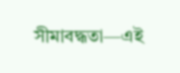সীমাবদ্ধতা—এই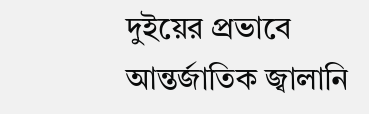দুইয়ের প্রভাবে আন্তর্জাতিক জ্বালানি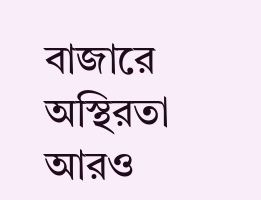বাজারে অস্থিরতা আরও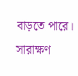বাড়তে পারে।
সারাক্ষণ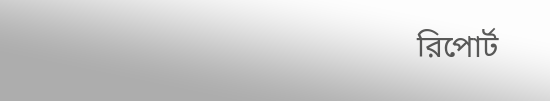রিপোর্ট